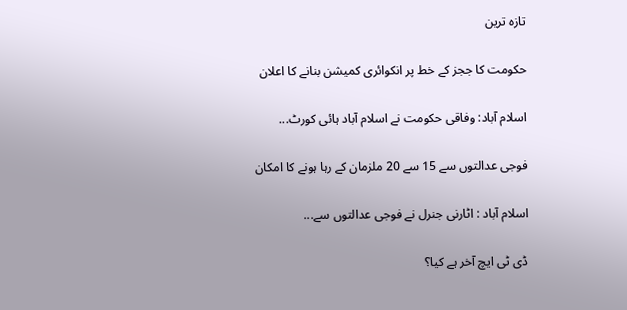تازہ ترین

حکومت کا ججز کے خط پر انکوائری کمیشن بنانے کا اعلان

اسلام آباد: وفاقی حکومت نے اسلام آباد ہائی کورٹ...

فوجی عدالتوں سے 15 سے 20 ملزمان کے رہا ہونے کا امکان

اسلام آباد : اٹارنی جنرل نے فوجی عدالتوں سے...

ڈی ٹی ایچ آخر ہے کیا؟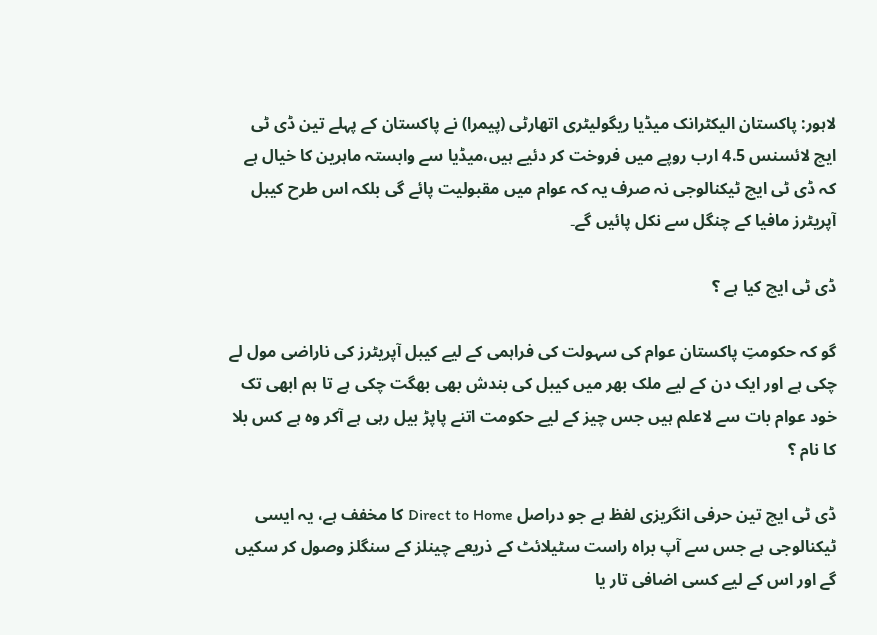لاہور: پاکستان الیکٹرانک میڈیا ریگولیٹری اتھارٹی (پیمرا) نے پاکستان کے پہلے تین ڈی ٹی ایچ لائسنس 4.5 ارب روپے میں فروخت کر دئیے ہیں،میڈیا سے وابستہ ماہرین کا خیال ہے کہ ڈی ٹی ایچ ٹیکنالوجی نہ صرف یہ کہ عوام میں مقبولیت پائے گی بلکہ اس طرح کیبل آپریٹرز مافیا کے چنگل سے نکل پائیں گے۔

ڈی ٹی ایچ کیا ہے ؟

گو کہ حکومتِ پاکستان عوام کی سہولت کی فراہمی کے لیے کیبل آپریٹرز کی ناراضی مول لے چکی ہے اور ایک دن کے لیے ملک بھر میں کیبل کی بندش بھی بھگت چکی ہے تا ہم ابھی تک خود عوام بات سے لاعلم ہیں جس چیز کے لیے حکومت اتنے پاپڑ بیل رہی ہے آکر وہ ہے کس بلا کا نام ؟

ڈی ٹی ایچ تین حرفی انگریزی لفظ ہے جو دراصل Direct to Home کا مخفف ہے، یہ ایسی ٹیکنالوجی ہے جس سے آپ براہ راست سٹیلائٹ کے ذریعے چینلز کے سنگلز وصول کر سکیں گے اور اس کے لیے کسی اضافی تار یا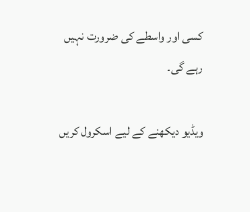کسی اور واسطے کی ضرورت نہیں رہے گی۔

ویڈیو دیکھنے کے لیے اسکرول کریں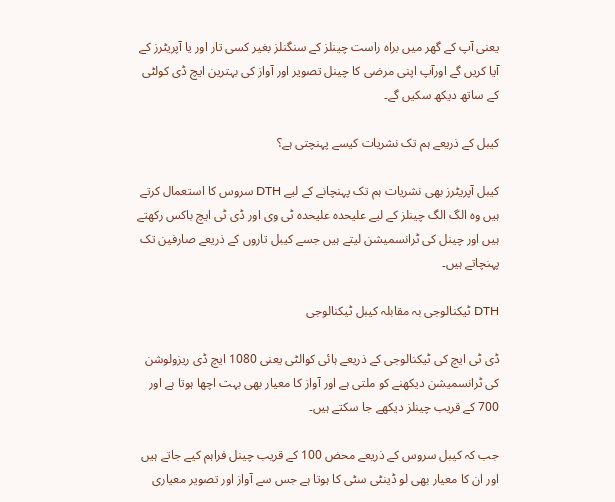یعنی آپ کے گھر میں براہ راست چینلز کے سنگنلز بغیر کسی تار اور یا آپریٹرز کے آیا کریں گے اورآپ اپنی مرضی کا چینل تصویر اور آواز کی بہترین ایچ ڈی کولٹی کے ساتھ دیکھ سکیں گے۔

کیبل کے ذریعے ہم تک نشریات کیسے پہنچتی ہے؟

کیبل آپریٹرز بھی نشریات ہم تک پہنچانے کے لیے DTH سروس کا استعمال کرتے ہیں وہ الگ الگ چینلز کے لیے علیحدہ علیحدہ ٹی وی اور ڈی ٹی ایچ باکس رکھتے ہیں اور چینل کی ٹرانسمیشن لیتے ہیں جسے کیبل تاروں کے ذریعے صارفین تک پہنچاتے ہیں۔

DTH ٹیکنالوجی بہ مقابلہ کیبل ٹیکنالوجی

ڈی ٹی ایچ کی ٹیکنالوجی کے ذریعے ہائی کوالٹی یعنی 1080 ایچ ڈی ریزولوشن کی ٹرانسمیشن دیکھنے کو ملتی ہے اور آواز کا معیار بھی بہت اچھا ہوتا ہے اور 700 کے قریب چینلز دیکھے جا سکتے ہیں۔

جب کہ کیبل سروس کے ذریعے محض 100 کے قریب چینل فراہم کیے جاتے ہیں اور ان کا معیار بھی لو ڈینٹی سٹی کا ہوتا ہے جس سے آواز اور تصویر معیاری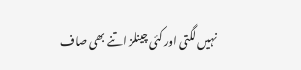نہیں لگتی اور کئی چینلز اتنے بھی صاف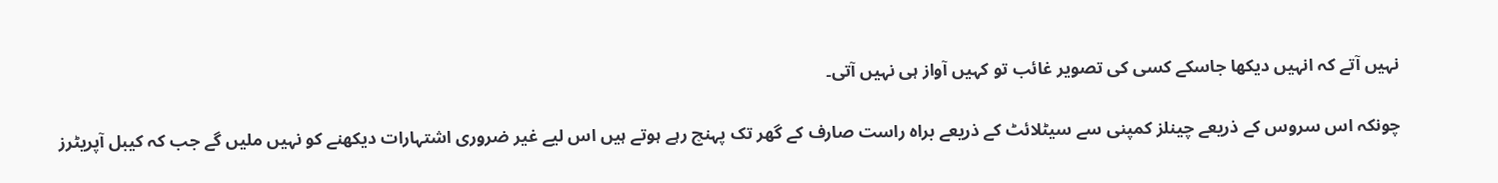نہیں آتے کہ انہیں دیکھا جاسکے کسی کی تصویر غائب تو کہیں آواز ہی نہیں آتی۔

چونکہ اس سروس کے ذریعے چینلز کمپنی سے سیٹلائٹ کے ذریعے براہ راست صارف کے گھر تک پہنچ رہے ہوتے ہیں اس لیے غیر ضروری اشتہارات دیکھنے کو نہیں ملیں گے جب کہ کیبل آپریٹرز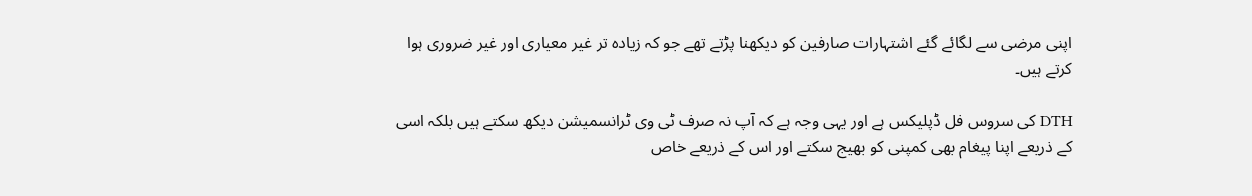اپنی مرضی سے لگائے گئے اشتہارات صارفین کو دیکھنا پڑتے تھے جو کہ زیادہ تر غیر معیاری اور غیر ضروری ہوا کرتے ہیں۔

DTH کی سروس فل ڈپلیکس ہے اور یہی وجہ ہے کہ آپ نہ صرف ٹی وی ٹرانسمیشن دیکھ سکتے ہیں بلکہ اسی کے ذریعے اپنا پیغام بھی کمپنی کو بھیج سکتے اور اس کے ذریعے خاص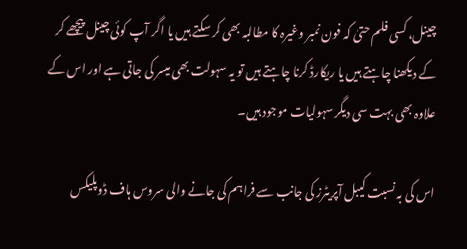چینل، کسی فلم حتیٰ کہ فون نمبر وغیرہ کا مطالبہ بھی کر سکتے ہیں یا اگر آپ کوئی چینل پیچھے کر کے دیکھنا چاہتے ہیں یا ریکارڈ کرنا چاہتے ہیں تو یہ سہولت بھی میسر کی جاتی ہے اور اس کے علاوہ بھی بہت سی دیگر سہولیات موجود ہیں۔

اس کی بہ نسبت کیبل آپریٹرز کی جانب سے فراہم کی جانے والی سروس ہاف ڈوپلیکس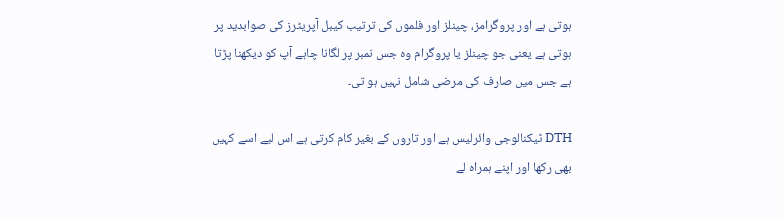ہوتی ہے اور پروگرامز، چینلز اور فلموں کی ترتیب کیبل آپریٹرز کی صوابدید پر ہوتی ہے یعنی جو چینلز یا پروگرام وہ جس نمبر پر لگانا چاہے آپ کو دیکھنا پڑتا ہے جس میں صارف کی مرضی شامل نہیں ہو تی۔

DTH ٹیکنالوجی وائرلیس ہے اور تاروں کے بغیر کام کرتی ہے اس لیے اسے کہیں بھی رکھا اور اپنے ہمراہ لے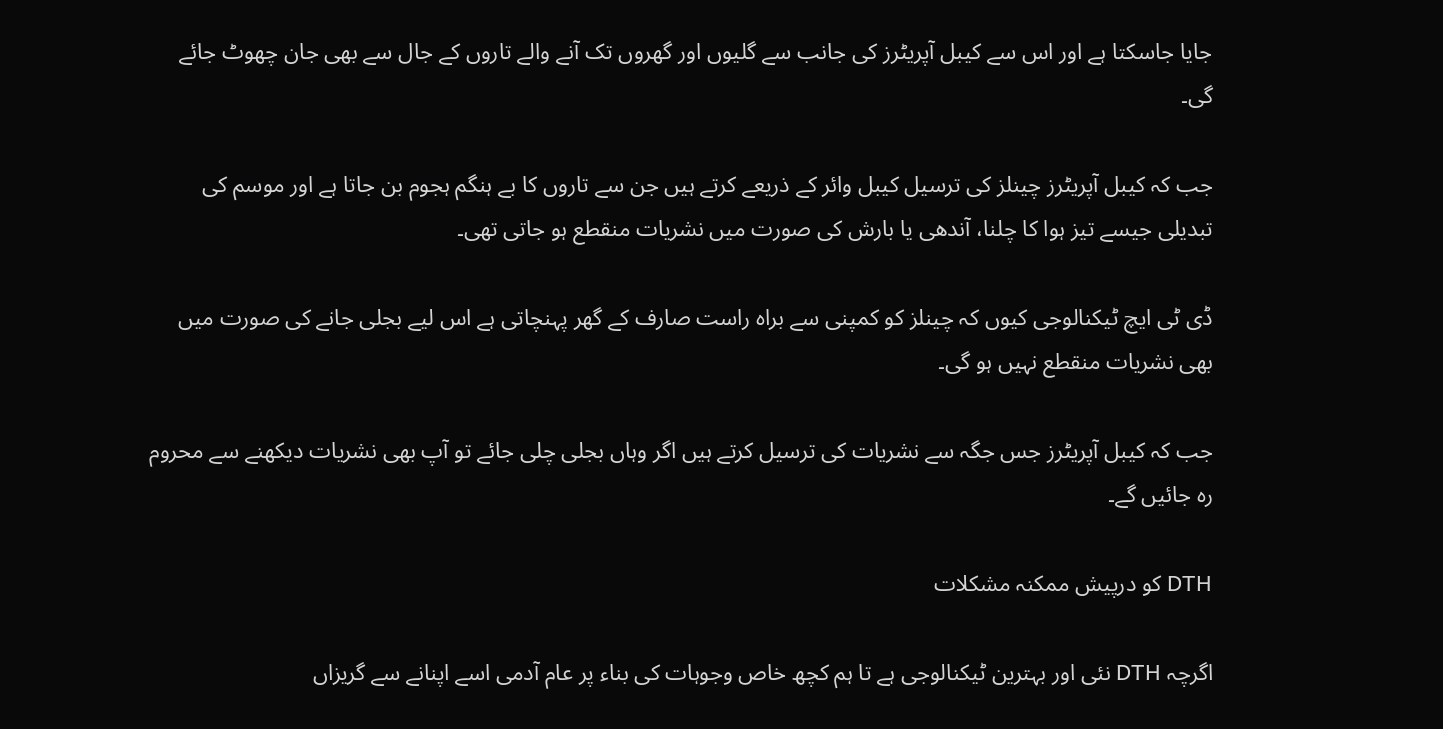جایا جاسکتا ہے اور اس سے کیبل آپریٹرز کی جانب سے گلیوں اور گھروں تک آنے والے تاروں کے جال سے بھی جان چھوٹ جائے گی۔

جب کہ کیبل آپریٹرز چینلز کی ترسیل کیبل وائر کے ذریعے کرتے ہیں جن سے تاروں کا بے ہنگم ہجوم بن جاتا ہے اور موسم کی تبدیلی جیسے تیز ہوا کا چلنا، آندھی یا بارش کی صورت میں نشریات منقطع ہو جاتی تھی۔

ڈی ٹی ایچ ٹیکنالوجی کیوں کہ چینلز کو کمپنی سے براہ راست صارف کے گھر پہنچاتی ہے اس لیے بجلی جانے کی صورت میں بھی نشریات منقطع نہیں ہو گی۔

جب کہ کیبل آپریٹرز جس جگہ سے نشریات کی ترسیل کرتے ہیں اگر وہاں بجلی چلی جائے تو آپ بھی نشریات دیکھنے سے محروم رہ جائیں گے۔

DTH کو درپیش ممکنہ مشکلات

اگرچہ DTH نئی اور بہترین ٹیکنالوجی ہے تا ہم کچھ خاص وجوہات کی بناء پر عام آدمی اسے اپنانے سے گریزاں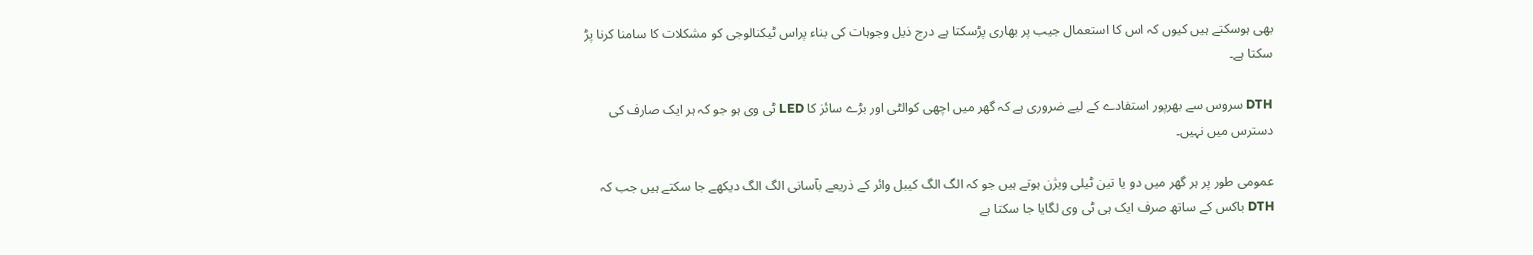بھی ہوسکتے ہیں کیوں کہ اس کا استعمال جیب پر بھاری پڑسکتا ہے درج ذیل وجوہات کی بناء پراس ٹیکنالوجی کو مشکلات کا سامنا کرنا پڑ سکتا ہے۔

DTH سروس سے بھرپور استفادے کے لیے ضروری ہے کہ گھر میں اچھی کوالٹی اور بڑے سائز کا LED ٹی وی ہو جو کہ ہر ایک صارف کی دسترس میں نہیں۔

عمومی طور پر ہر گھر میں دو یا تین ٹیلی ویژن ہوتے ہیں جو کہ الگ الگ کیبل وائر کے ذریعے بآسانی الگ الگ دیکھے جا سکتے ہیں جب کہ DTH باکس کے ساتھ صرف ایک ہی ٹی وی لگایا جا سکتا ہے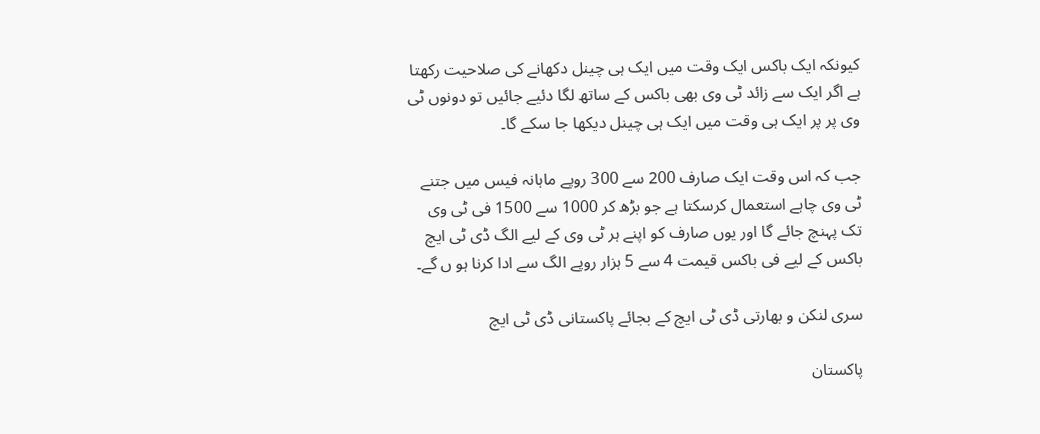کیونکہ ایک باکس ایک وقت میں ایک ہی چینل دکھانے کی صلاحیت رکھتا ہے اگر ایک سے زائد ٹی وی بھی باکس کے ساتھ لگا دئیے جائیں تو دونوں ٹی وی پر پر ایک ہی وقت میں ایک ہی چینل دیکھا جا سکے گا۔

جب کہ اس وقت ایک صارف 200 سے 300 روپے ماہانہ فیس میں جتنے ٹی وی چاہے استعمال کرسکتا ہے جو بڑھ کر 1000 سے 1500 فی ٹی وی تک پہنچ جائے گا اور یوں صارف کو اپنے ہر ٹی وی کے لیے الگ ڈی ٹی ایچ باکس کے لیے فی باکس قیمت 4 سے 5 ہزار روپے الگ سے ادا کرنا ہو ں گے۔

سری لنکن و بھارتی ڈی ٹی ایچ کے بجائے پاکستانی ڈی ٹی ایچ

پاکستان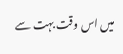میں اس وقت بہت سے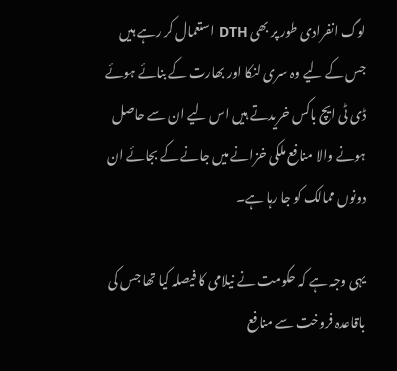لوگ انفرادی طور پر بھی DTH استعمال کر رہے ہیں جس کے لیے وہ سری لنکا اور بھارت کے بنائے ہوئے ڈی ٹی ایچ باکس خریدتے ہیں اس لیے ان سے حاصل ہونے والا منافع ملکی خزانے میں جانے کے بجائے ان دونوں ممالک کو جا رہا ہے۔

یہی وجہ ہے کہ حکومت نے نیلامی کا فیصلہ کیا تھا جس کی باقاعدہ فروخت سے منافع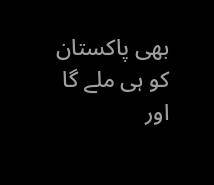بھی پاکستان کو ہی ملے گا اور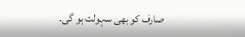صارف کو بھی سہولت ہو گی۔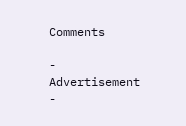Comments

- Advertisement -